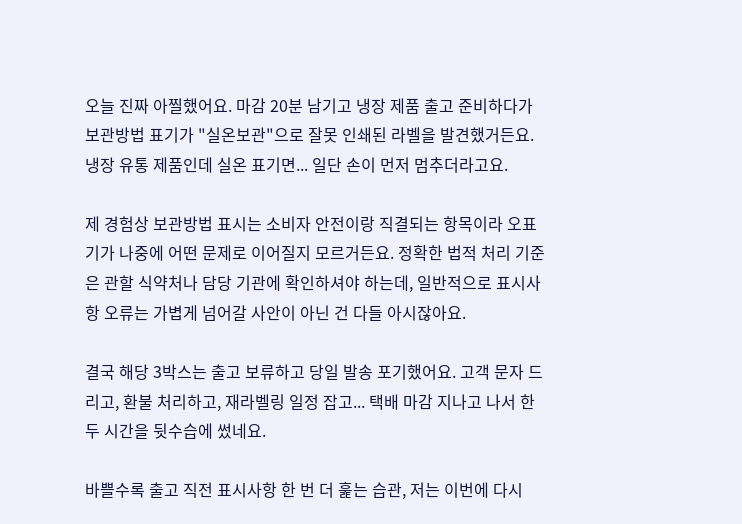오늘 진짜 아찔했어요. 마감 20분 남기고 냉장 제품 출고 준비하다가 보관방법 표기가 "실온보관"으로 잘못 인쇄된 라벨을 발견했거든요. 냉장 유통 제품인데 실온 표기면... 일단 손이 먼저 멈추더라고요.

제 경험상 보관방법 표시는 소비자 안전이랑 직결되는 항목이라 오표기가 나중에 어떤 문제로 이어질지 모르거든요. 정확한 법적 처리 기준은 관할 식약처나 담당 기관에 확인하셔야 하는데, 일반적으로 표시사항 오류는 가볍게 넘어갈 사안이 아닌 건 다들 아시잖아요.

결국 해당 3박스는 출고 보류하고 당일 발송 포기했어요. 고객 문자 드리고, 환불 처리하고, 재라벨링 일정 잡고... 택배 마감 지나고 나서 한 두 시간을 뒷수습에 썼네요.

바쁠수록 출고 직전 표시사항 한 번 더 훑는 습관, 저는 이번에 다시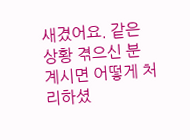새겼어요. 같은 상황 겪으신 분 계시면 어떻게 처리하셨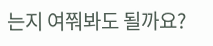는지 여쭤봐도 될까요?